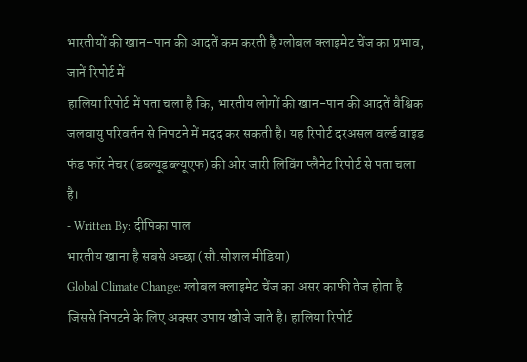भारतीयों की खान-पान की आदतें कम करती है ग्लोबल क्लाइमेट चेंज का प्रभाव, जानें रिपोर्ट में
हालिया रिपोर्ट में पता चला है कि, भारतीय लोगों की खान-पान की आदतें वैश्विक जलवायु परिवर्तन से निपटने में मदद कर सकती है। यह रिपोर्ट दरअसल वर्ल्ड वाइड फंड फॉर नेचर (डब्ल्यूडब्ल्यूएफ) की ओर जारी लिविंग प्लैनेट रिपोर्ट से पता चला है।
- Written By: दीपिका पाल
भारतीय खाना है सबसे अच्छा (सौ.सोशल मीडिया)
Global Climate Change: ग्लोबल क्लाइमेट चेंज का असर काफी तेज होता है जिससे निपटने के लिए अक्सर उपाय खोजे जाते है। हालिया रिपोर्ट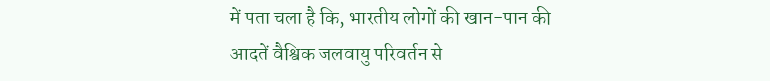में पता चला है कि, भारतीय लोगों की खान-पान की आदतें वैश्विक जलवायु परिवर्तन से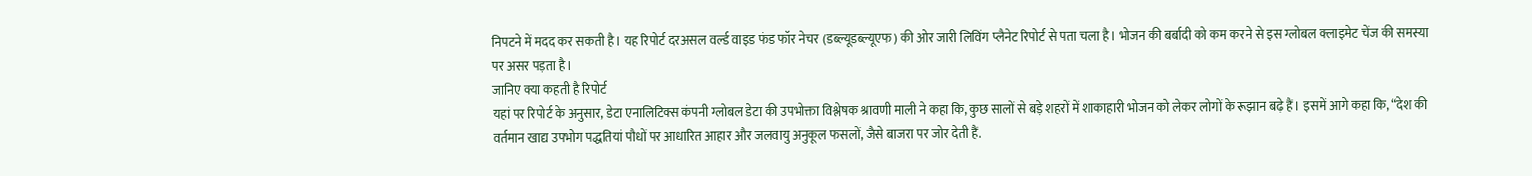निपटने में मदद कर सकती है। यह रिपोर्ट दरअसल वर्ल्ड वाइड फंड फॉर नेचर (डब्ल्यूडब्ल्यूएफ) की ओर जारी लिविंग प्लैनेट रिपोर्ट से पता चला है। भोजन की बर्बादी को कम करने से इस ग्लोबल क्लाइमेट चेंज की समस्या पर असर पड़ता है।
जानिए क्या कहती है रिपोर्ट
यहां पर रिपोर्ट के अनुसार, डेटा एनालिटिक्स कंपनी ग्लोबल डेटा की उपभोक्ता विश्लेषक श्रावणी माली ने कहा कि, कुछ सालों से बड़े शहरों में शाकाहारी भोजन को लेकर लोगों के रूझान बढ़े हैं। इसमें आगे कहा कि, “देश की वर्तमान खाद्य उपभोग पद्धतियां पौधों पर आधारित आहार और जलवायु अनुकूल फसलों, जैसे बाजरा पर जोर देती हैं.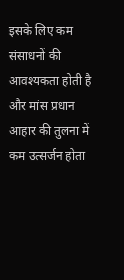इसके लिए कम संसाधनों की आवश्यकता होती है और मांस प्रधान आहार की तुलना में कम उत्सर्जन होता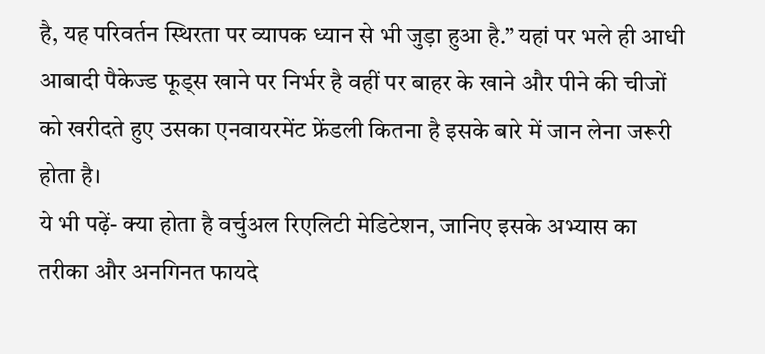है, यह परिवर्तन स्थिरता पर व्यापक ध्यान से भी जुड़ा हुआ है.” यहां पर भले ही आधी आबादी पैकेज्ड फूड्स खाने पर निर्भर है वहीं पर बाहर के खाने और पीने की चीजों को खरीदते हुए उसका एनवायरमेंट फ्रेंडली कितना है इसके बारे में जान लेना जरूरी होता है।
ये भी पढ़ें- क्या होता है वर्चुअल रिएलिटी मेडिटेशन, जानिए इसके अभ्यास का तरीका और अनगिनत फायदे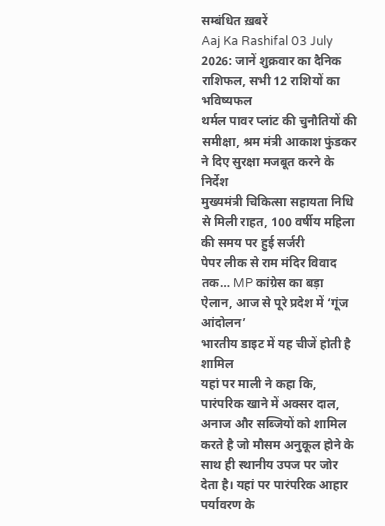सम्बंधित ख़बरें
Aaj Ka Rashifal 03 July 2026: जानें शुक्रवार का दैनिक राशिफल, सभी 12 राशियों का भविष्यफल
थर्मल पावर प्लांट की चुनौतियों की समीक्षा, श्रम मंत्री आकाश फुंडकर ने दिए सुरक्षा मजबूत करने के निर्देश
मुख्यमंत्री चिकित्सा सहायता निधि से मिली राहत, 100 वर्षीय महिला की समय पर हुई सर्जरी
पेपर लीक से राम मंदिर विवाद तक… MP कांग्रेस का बड़ा ऐलान, आज से पूरे प्रदेश में ‘गूंज आंदोलन’
भारतीय डाइट में यह चीजें होती है शामिल
यहां पर माली ने कहा कि, पारंपरिक खाने में अक्सर दाल, अनाज और सब्जियों को शामिल करते है जो मौसम अनुकूल होने के साथ ही स्थानीय उपज पर जोर देता है। यहां पर पारंपरिक आहार पर्यावरण के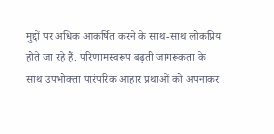मुद्दों पर अधिक आकर्षित करने के साथ-साथ लोकप्रिय होते जा रहे हैं. परिणामस्वरूप बढ़ती जागरूकता के साथ उपभोक्ता पारंपरिक आहार प्रथाओं को अपनाकर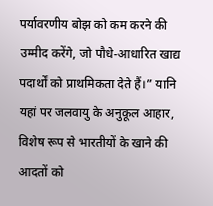पर्यावरणीय बोझ को कम करने की उम्मीद करेंगे, जो पौधे-आधारित खाद्य पदार्थों को प्राथमिकता देते हैं।” यानि यहां पर जलवायु के अनुकूल आहार, विशेष रूप से भारतीयों के खाने की आदतों को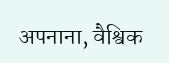अपनाना, वैश्विक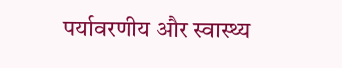पर्यावरणीय और स्वास्थ्य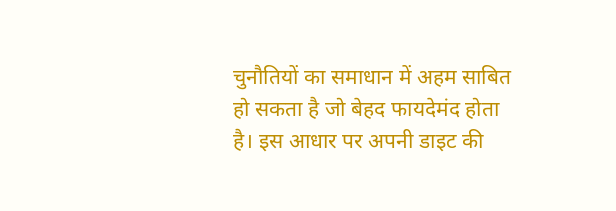चुनौतियों का समाधान में अहम साबित हो सकता है जो बेहद फायदेमंद होता है। इस आधार पर अपनी डाइट की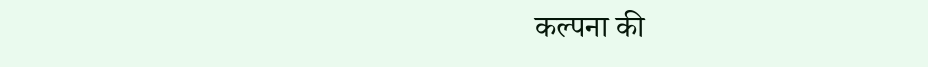कल्पना की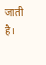जाती है।